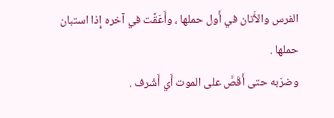الفرس والأَتان في أَول حملها ، وأَعَقَّت في آخره إِذا استبان حملها .
وضرَبه حتى أَقَصَّ على الموت أَي أَشْرف .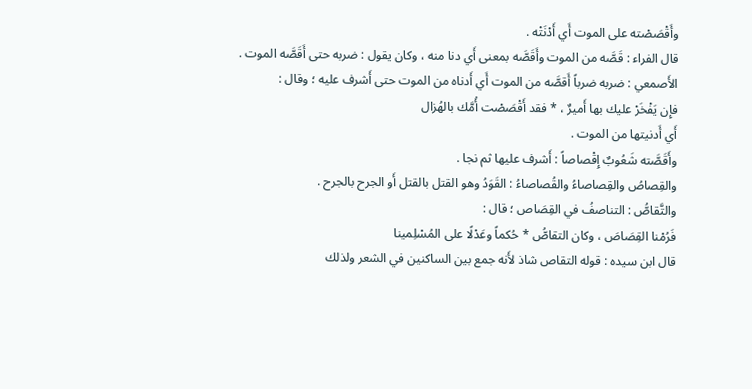وأَقْصَصْته على الموت أَي أَدْنَتْه .
قال الفراء : قَصَّه من الموت وأَقَصَّه بمعنى أَي دنا منه ، وكان يقول : ضربه حتى أَقَصَّه الموت .
الأَصمعي : ضربه ضرباً أَقصَّه من الموت أَي أَدناه من الموت حتى أَشرف عليه ؛ وقال :
فإِن يَفْخَرْ عليك بها أَميرٌ ، * فقد أَقْصَصْت أُمَّك بالهُزال
أَي أَدنيتها من الموت .
وأَقَصَّته شَعُوبٌ إِقْصاصاً : أَشرف عليها ثم نجا .
والقِصاصُ والقِصاصاءُ والقُصاصاءُ : القَوَدُ وهو القتل بالقتل أَو الجرح بالجرح .
والتَّقاصُّ : التناصفُ في القِصَاص ؛ قال :
فَرُمْنا القِصَاصَ ، وكان التقاصُّ * حُكماً وعَدْلًا على المُسْلِمينا
قال ابن سيده : قوله التقاص شاذ لأَنه جمع بين الساكنين في الشعر ولذلك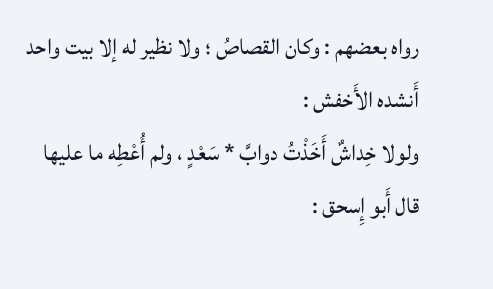رواه بعضهم : وكان القصاصُ ؛ ولا نظير له إلا بيت واحد أَنشده الأَخفش :
ولولا خِداشٌ أَخَذْتُ دوابَّ * سَعْدٍ ، ولم أُعْطِه ما عليها
قال أَبو إِسحق :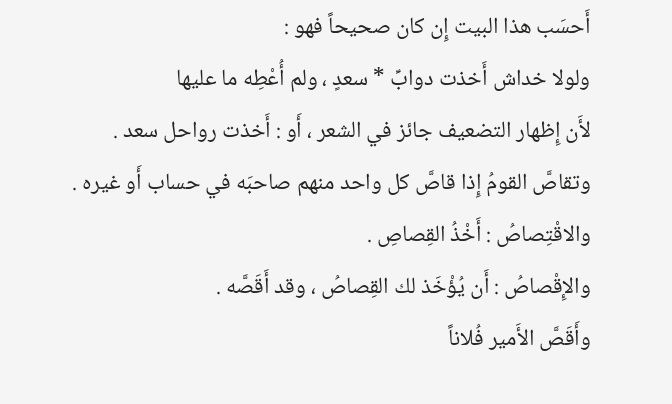أَحسَب هذا البيت إِن كان صحيحاً فهو :
ولولا خداش أَخذت دوابِّ * سعدٍ ، ولم أُعْطِه ما عليها
لأَن إِظهار التضعيف جائز في الشعر ، أَو : أَخذت رواحل سعد .
وتقاصَّ القومُ إِذا قاصَّ كل واحد منهم صاحبَه في حساب أَو غيره .
والاقْتِصاصُ : أَخْذُ القِصاصِ .
والإِقْصاصُ : أَن يُؤْخَذ لك القِصاصُ ، وقد أَقَصَّه .
وأَقَصَّ الأَمير فُلاناً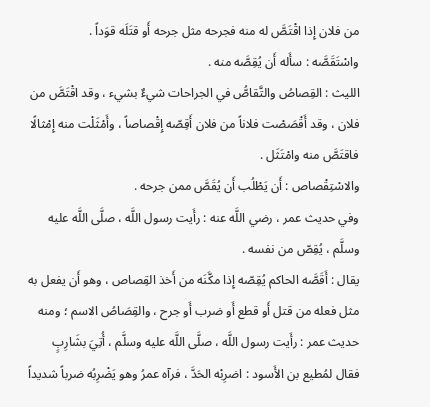من فلان إِذا اقْتَصَّ له منه فجرحه مثل جرحه أَو قتَلَه قوَداً .
واسْتَقَصَّه : سأَله أَن يُقِصَّه منه .
الليث : القِصاصُ والتَّقاصُّ في الجراحات شيءٌ بشيء ، وقد اقْتَصَّ من فلان ، وقد أَقْصَصْت فلاناً من فلان أَقِصّه إِقْصاصاً ، وأَمْثَلْت منه إِمْثالًا فاقتَصَّ منه وامْتَثَل .
والاسْتِقْصاص : أَن يَطْلُب أَن يُقَصَّ ممن جرحه .
وفي حديث عمر ، رضي اللَّه عنه : رأَيت رسول اللَّه ، صلَّى اللَّه عليه وسلَّم ، يُقِصّ من نفسه .
يقال : أَقَصَّه الحاكم يُقِصّه إِذا مكَّنَه من أَخذ القِصاص ، وهو أَن يفعل به مثل فعله من قتل أَو قطع أَو ضرب أَو جرح ، والقِصَاصُ الاسم ؛ ومنه حديث عمر : رأَيت رسول اللَّه ، صلَّى اللَّه عليه وسلَّم ، أُتِيَ بشَارِبٍ فقال لمُطيع بن الأَسود : اضرِبْه الحَدَّ ، فرآه عمرُ وهو يَضْرِبُه ضرباً شديداً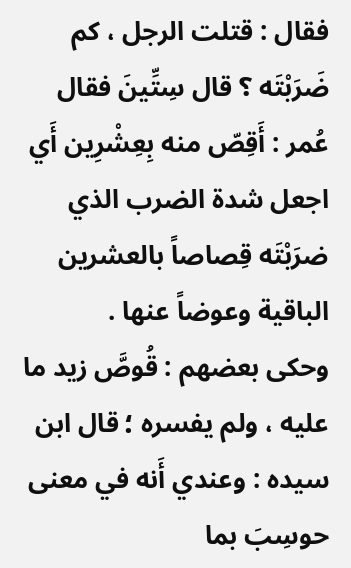فقال : قتلت الرجل ، كم ضَرَبْتَه ؟ قال سِتِّينَ فقال عُمر : أَقِصّ منه بِعِشْرِين أَي اجعل شدة الضرب الذي ضرَبْتَه قِصاصاً بالعشرين الباقية وعوضاً عنها .
وحكى بعضهم : قُوصَّ زيد ما عليه ، ولم يفسره ؛ قال ابن سيده : وعندي أَنه في معنى حوسِبَ بما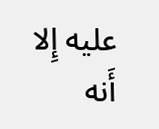عليه إِلا أَنه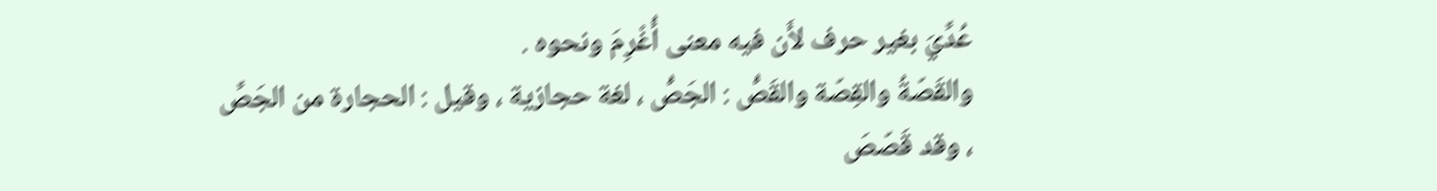عُدِّيَ بغير حرف لأَن فيه معنى أُغْرِمَ ونحوه .
والقَصّةُ والقِصّة والقَصُّ : الجَصُّ ، لغة حجازية ، وقيل : الحجارة من الجَصِّ ، وقد قَصّصَ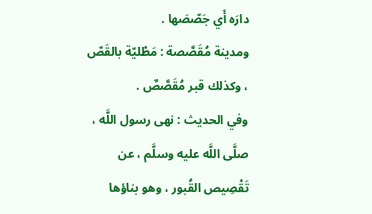دارَه أَي جَصّصَها .
ومدينة مُقَصَّصة : مَطْليّة بالقَصّ ، وكذلك قبر مُقَصَّصٌ .
وفي الحديث : نهى رسول اللَّه ، صلَّى اللَّه عليه وسلَّم ، عن تَقْصِيص القُبور ، وهو بناؤها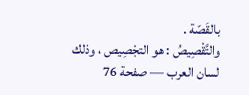بالقَصّة .
والتَّقْصِيصُ : هو التجْصِيص ، وذلك
لسان العرب — صفحة 76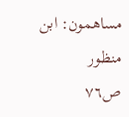مساهمون: ابن منظور
ص٧٦